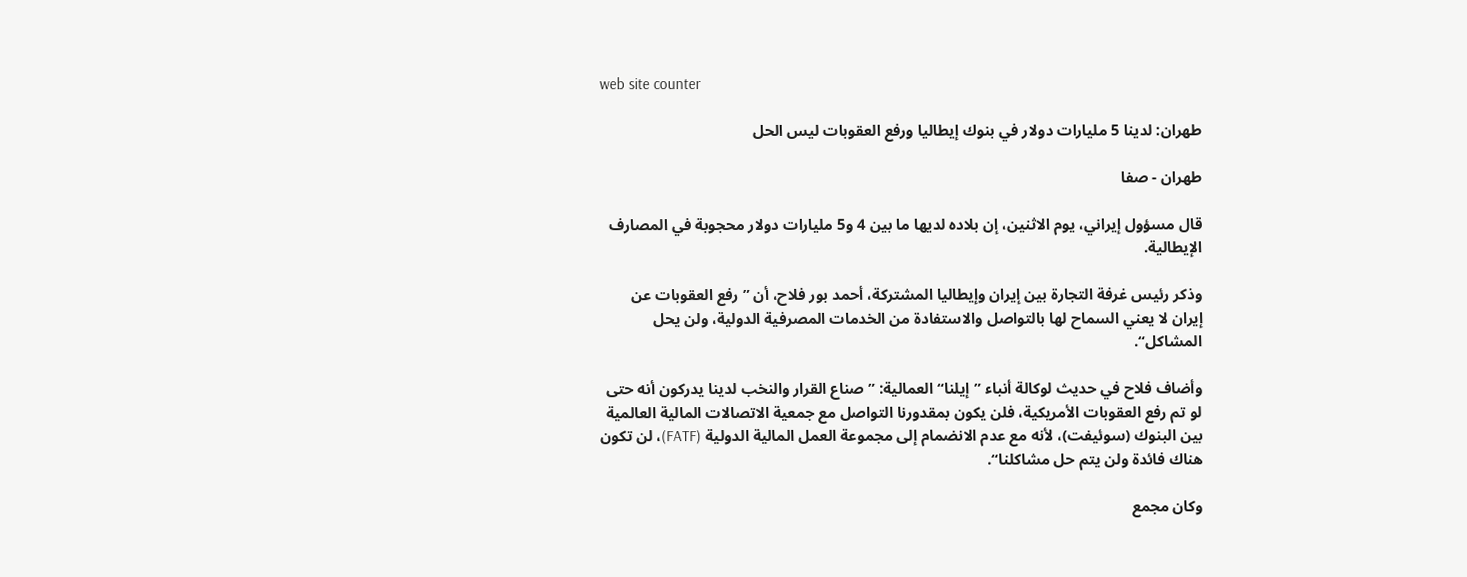web site counter

طهران: لدينا 5 مليارات دولار في بنوك إيطاليا ورفع العقوبات ليس الحل

طهران - صفا

قال مسؤول إيراني، يوم الاثنين، إن بلاده لديها ما بين 4 و5 مليارات دولار محجوبة في المصارف الإيطالية.

وذكر رئيس غرفة التجارة بين إيران وإيطاليا المشتركة، أحمد بور فلاح، أن ”رفع العقوبات عن إيران لا يعني السماح لها بالتواصل والاستفادة من الخدمات المصرفية الدولية، ولن يحل المشاكل“.

وأضاف فلاح في حديث لوكالة أنباء ”إيلنا“ العمالية: ”صناع القرار والنخب لدينا يدركون أنه حتى لو تم رفع العقوبات الأمريكية، فلن يكون بمقدورنا التواصل مع جمعية الاتصالات المالية العالمية بين البنوك (سوئیفت)، لأنه مع عدم الانضمام إلى مجموعة العمل المالية الدولية (FATF)، لن تكون هناك فائدة ولن يتم حل مشاكلنا“.

وكان مجمع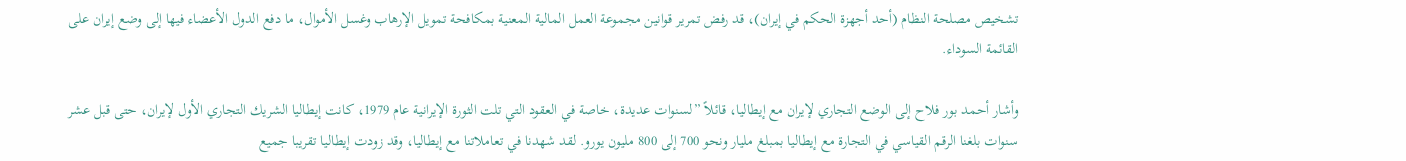تشخيص مصلحة النظام (أحد أجهزة الحكم في إيران)، قد رفض تمرير قوانين مجموعة العمل المالية المعنية بمكافحة تمويل الإرهاب وغسل الأموال، ما دفع الدول الأعضاء فيها إلى وضع إيران على القائمة السوداء.

وأشار أحمد بور فلاح إلى الوضع التجاري لإيران مع إيطاليا، قائلاً ”لسنوات عديدة، خاصة في العقود التي تلت الثورة الإيرانية عام 1979، كانت إيطاليا الشريك التجاري الأول لإيران، حتى قبل عشر سنوات بلغنا الرقم القياسي في التجارة مع إيطاليا بمبلغ مليار ونحو 700 إلى 800 مليون يورو. لقد شهدنا في تعاملاتنا مع إيطاليا، وقد زودت إيطاليا تقريبا جميع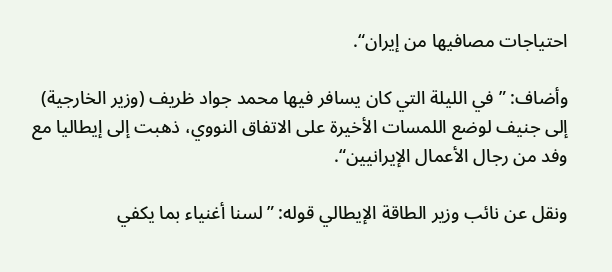احتياجات مصافيها من إيران“.

وأضاف: ”في الليلة التي كان يسافر فيها محمد جواد ظريف (وزير الخارجية) إلى جنيف لوضع اللمسات الأخيرة على الاتفاق النووي، ذهبت إلى إيطاليا مع وفد من رجال الأعمال الإيرانيين“.

ونقل عن نائب وزير الطاقة الإيطالي قوله: ”لسنا أغنياء بما يكفي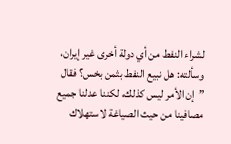لشراء النفط من أي دولة أخرى غير إيران، وسألته: هل نبيع النفط بثمن بخس؟ فقال ”إن الأمر ليس كذلك، لكننا عدلنا جميع مصافينا من حيث الصياغة لاستهلاك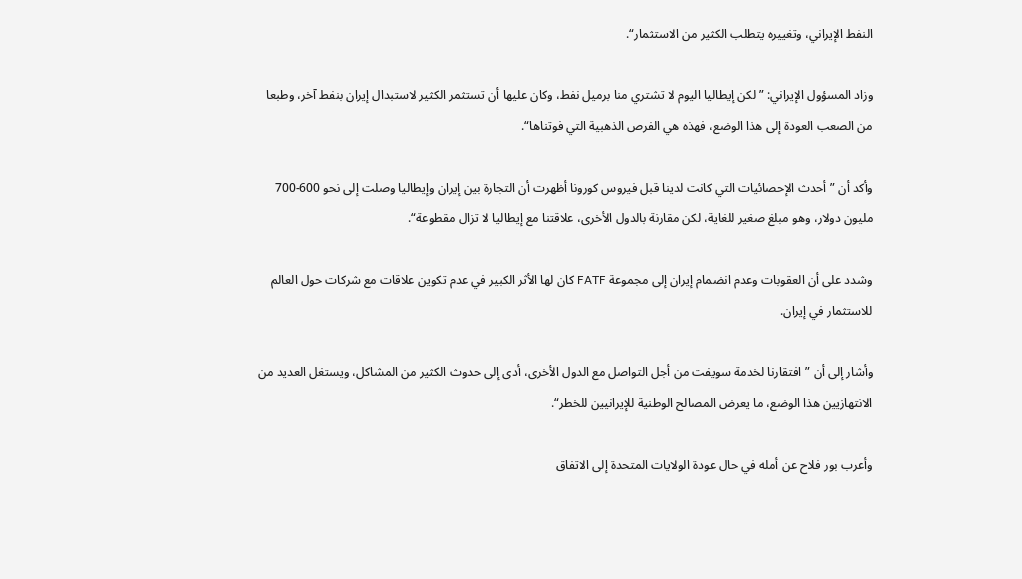النفط الإيراني، وتغييره يتطلب الكثير من الاستثمار“.

وزاد المسؤول الإيراني: ”لكن إيطاليا اليوم لا تشتري منا برميل نفط، وكان عليها أن تستثمر الكثير لاستبدال إيران بنفط آخر، وطبعا من الصعب العودة إلى هذا الوضع، فهذه هي الفرص الذهبية التي فوتناها“.

وأكد أن ”أحدث الإحصائيات التي كانت لدينا قبل فيروس كورونا أظهرت أن التجارة بين إيران وإيطاليا وصلت إلى نحو 600-700 مليون دولار، وهو مبلغ صغير للغاية، لكن مقارنة بالدول الأخرى، علاقتنا مع إيطاليا لا تزال مقطوعة“.

وشدد على أن العقوبات وعدم انضمام إيران إلى مجموعة FATF كان لها الأثر الكبير في عدم تكوين علاقات مع شركات حول العالم للاستثمار في إيران.

وأشار إلى أن ”افتقارنا لخدمة سويفت من أجل التواصل مع الدول الأخرى، أدى إلى حدوث الكثير من المشاكل، ويستغل العديد من الانتهازيين هذا الوضع، ما يعرض المصالح الوطنية للإيرانيين للخطر“.

وأعرب بور فلاح عن أمله في حال عودة الولايات المتحدة إلى الاتفاق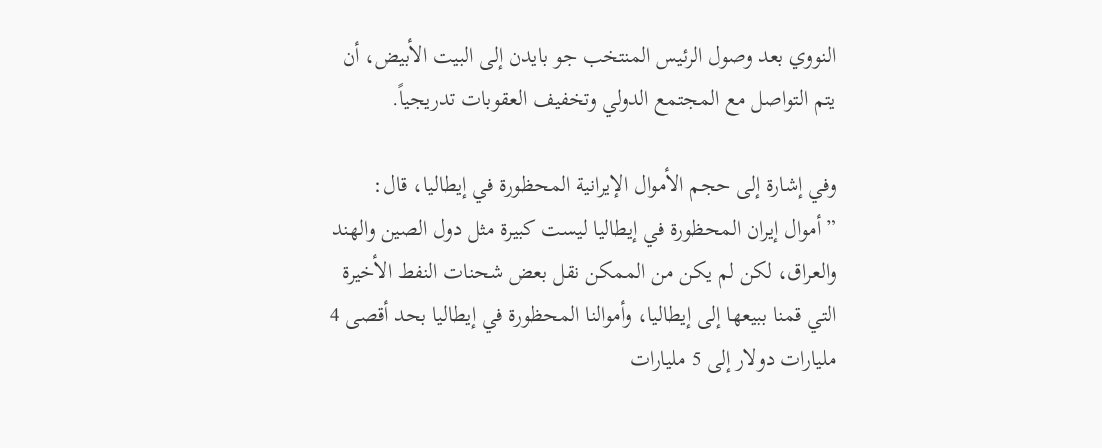النووي بعد وصول الرئيس المنتخب جو بايدن إلى البيت الأبيض، أن يتم التواصل مع المجتمع الدولي وتخفيف العقوبات تدريجياً.

وفي إشارة إلى حجم الأموال الإيرانية المحظورة في إيطاليا، قال: ”أموال إيران المحظورة في إيطاليا ليست كبيرة مثل دول الصين والهند والعراق، لكن لم يكن من الممكن نقل بعض شحنات النفط الأخيرة التي قمنا ببيعها إلى إيطاليا، وأموالنا المحظورة في إيطاليا بحد أقصى 4 مليارات دولار إلى 5 مليارات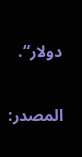دولار“.

المصدر: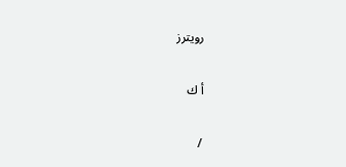رويترز

أ ك

/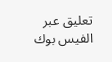تعليق عبر الفيس بوك